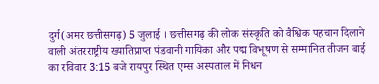दुर्ग(अमर छत्तीसगढ़) 5 जुलाई । छत्तीसगढ़ की लोक संस्कृति को वैश्विक पहचान दिलाने वाली अंतरराष्ट्रीय ख्यातिप्राप्त पंडवानी गायिका और पद्म विभूषण से सम्मानित तीजन बाई का रविवार 3:15 बजे रायपुर स्थित एम्स अस्पताल में निधन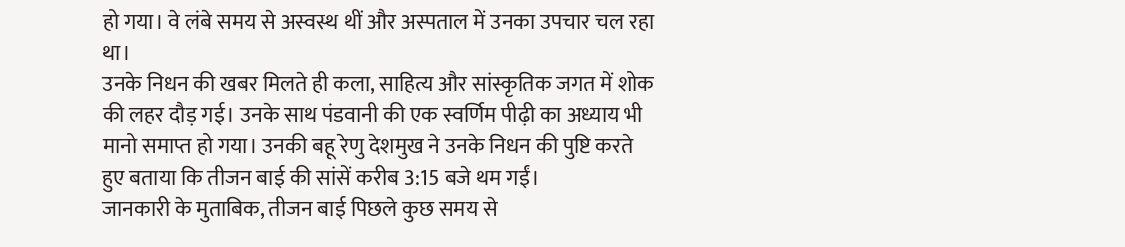हो गया। वे लंबे समय से अस्वस्थ थीं और अस्पताल में उनका उपचार चल रहा था।
उनके निधन की खबर मिलते ही कला, साहित्य और सांस्कृतिक जगत में शोक की लहर दौड़ गई। उनके साथ पंडवानी की एक स्वर्णिम पीढ़ी का अध्याय भी मानो समाप्त हो गया। उनकी बहू रेणु देशमुख ने उनके निधन की पुष्टि करते हुए बताया कि तीजन बाई की सांसें करीब 3:15 बजे थम गईं।
जानकारी के मुताबिक, तीजन बाई पिछले कुछ समय से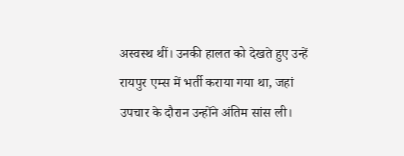अस्वस्थ थीं। उनकी हालत को देखते हुए उन्हें रायपुर एम्स में भर्ती कराया गया था, जहां उपचार के दौरान उन्होंने अंतिम सांस ली।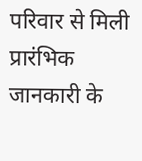परिवार से मिली प्रारंभिक जानकारी के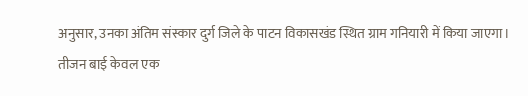अनुसार, उनका अंतिम संस्कार दुर्ग जिले के पाटन विकासखंड स्थित ग्राम गनियारी में किया जाएगा।
तीजन बाई केवल एक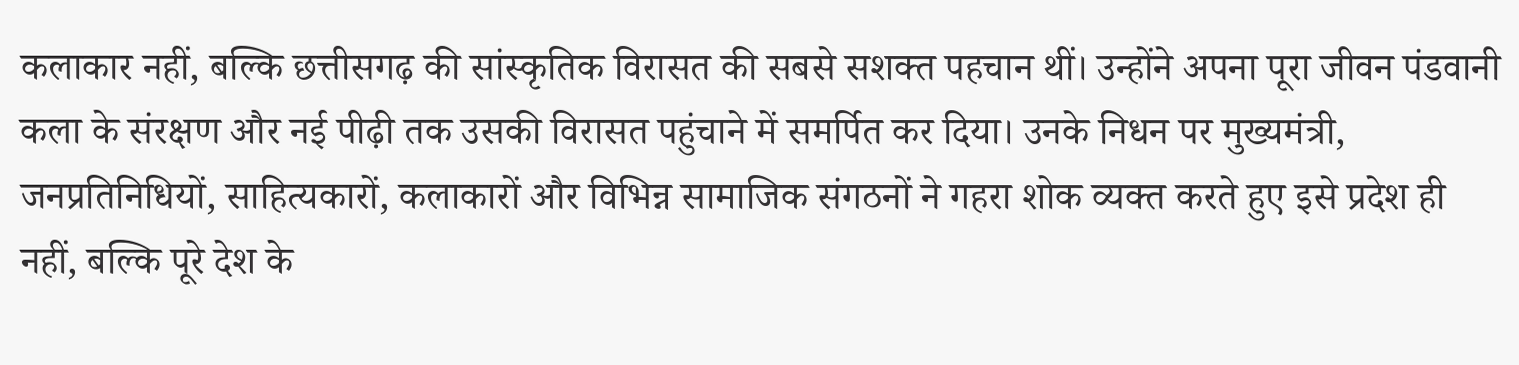कलाकार नहीं, बल्कि छत्तीसगढ़ की सांस्कृतिक विरासत की सबसे सशक्त पहचान थीं। उन्होंने अपना पूरा जीवन पंडवानी कला के संरक्षण और नई पीढ़ी तक उसकी विरासत पहुंचाने में समर्पित कर दिया। उनके निधन पर मुख्यमंत्री, जनप्रतिनिधियों, साहित्यकारों, कलाकारों और विभिन्न सामाजिक संगठनों ने गहरा शोक व्यक्त करते हुए इसे प्रदेश ही नहीं, बल्कि पूरे देश के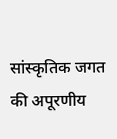सांस्कृतिक जगत की अपूरणीय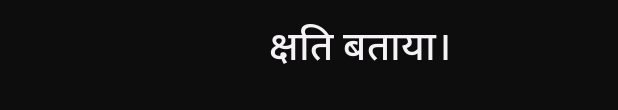क्षति बताया।